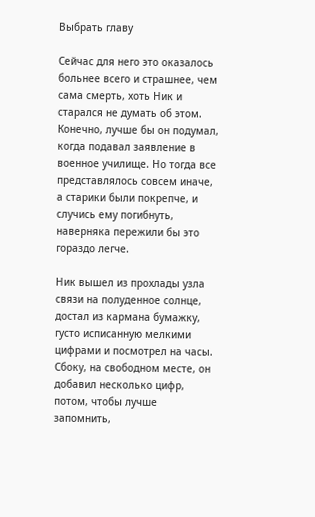Выбрать главу

Сейчас для него это оказалось больнее всего и страшнее, чем сама смерть, хоть Ник и старался не думать об этом. Конечно, лучше бы он подумал, когда подавал заявление в военное училище. Но тогда все представлялось совсем иначе, а старики были покрепче, и случись ему погибнуть, наверняка пережили бы это гораздо легче.

Ник вышел из прохлады узла связи на полуденное солнце, достал из кармана бумажку, густо исписанную мелкими цифрами и посмотрел на часы. Сбоку, на свободном месте, он добавил несколько цифр, потом, чтобы лучше запомнить,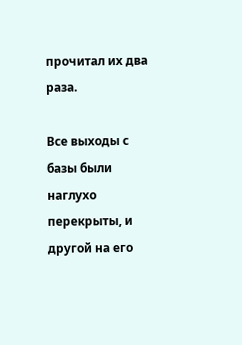прочитал их два раза.

Все выходы с базы были наглухо перекрыты, и другой на его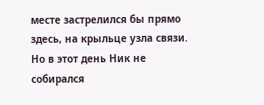месте застрелился бы прямо здесь, на крыльце узла связи. Но в этот день Ник не собирался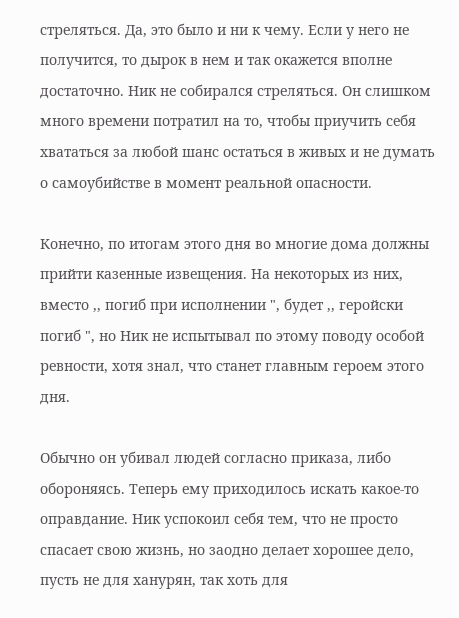стреляться. Да, это было и ни к чему. Если у него не получится, то дырок в нем и так окажется вполне достаточно. Ник не собирался стреляться. Он слишком много времени потратил на то, чтобы приучить себя хвататься за любой шанс остаться в живых и не думать о самоубийстве в момент реальной опасности.

Конечно, по итогам этого дня во многие дома должны прийти казенные извещения. На некоторых из них, вместо ,, погиб при исполнении ", будет ,, геройски погиб ", но Ник не испытывал по этому поводу особой ревности, хотя знал, что станет главным героем этого дня.

Обычно он убивал людей согласно приказа, либо обороняясь. Теперь ему приходилось искать какое-то оправдание. Ник успокоил себя тем, что не просто спасает свою жизнь, но заодно делает хорошее дело, пусть не для ханурян, так хоть для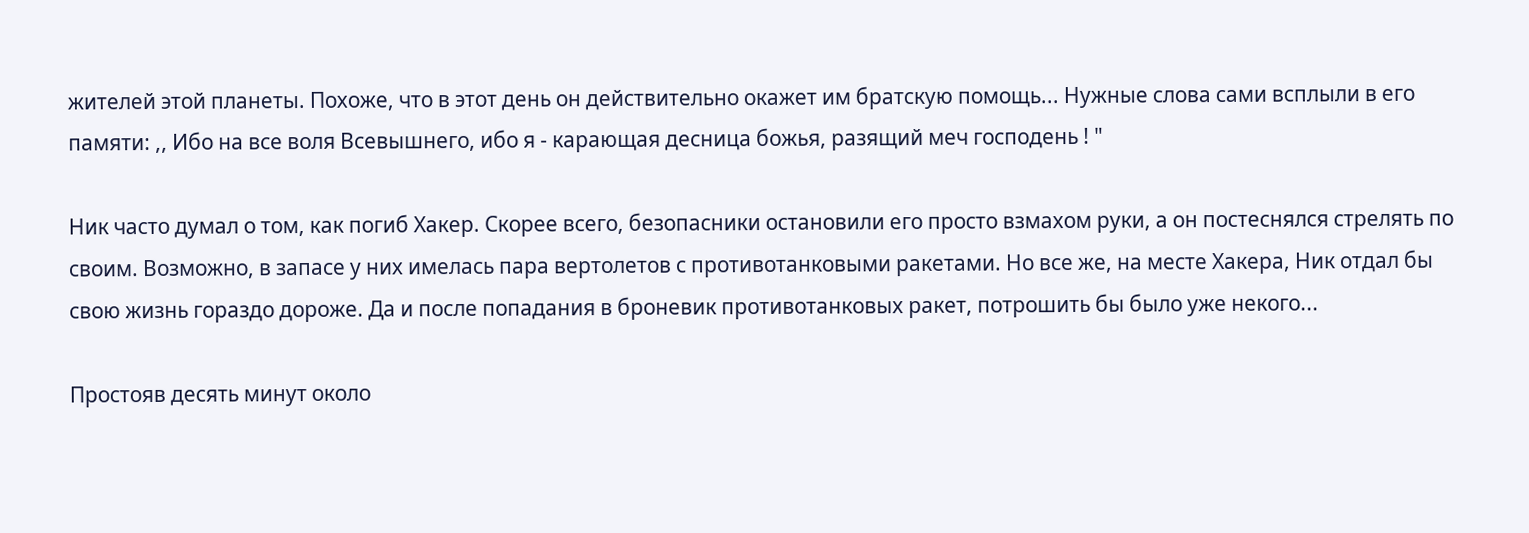жителей этой планеты. Похоже, что в этот день он действительно окажет им братскую помощь... Нужные слова сами всплыли в его памяти: ,, Ибо на все воля Всевышнего, ибо я - карающая десница божья, разящий меч господень ! "

Ник часто думал о том, как погиб Хакер. Скорее всего, безопасники остановили его просто взмахом руки, а он постеснялся стрелять по своим. Возможно, в запасе у них имелась пара вертолетов с противотанковыми ракетами. Но все же, на месте Хакера, Ник отдал бы свою жизнь гораздо дороже. Да и после попадания в броневик противотанковых ракет, потрошить бы было уже некого...

Простояв десять минут около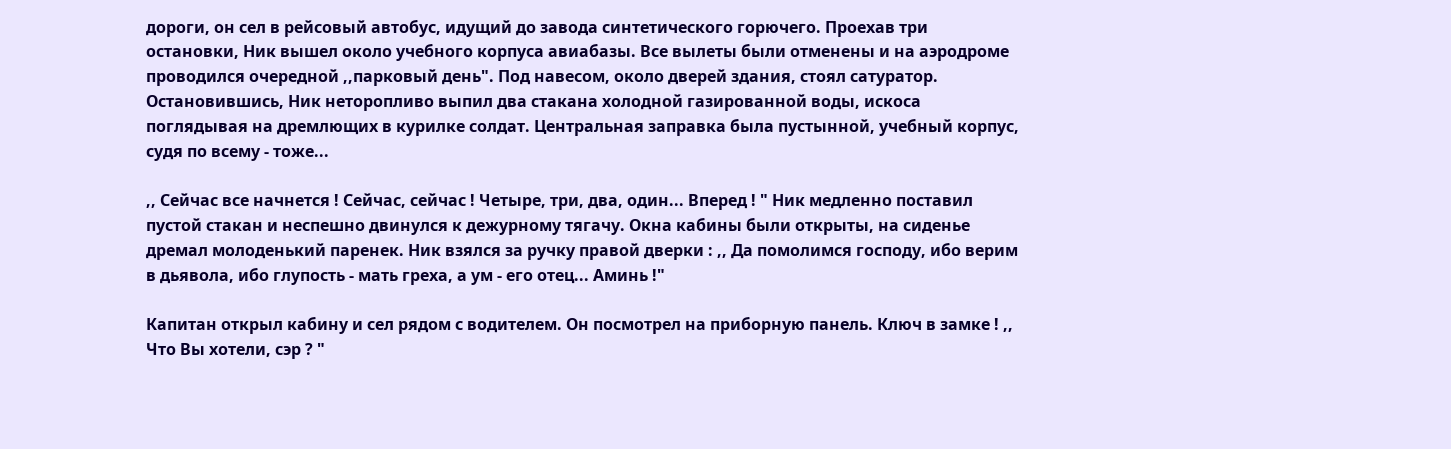дороги, он сел в рейсовый автобус, идущий до завода синтетического горючего. Проехав три остановки, Ник вышел около учебного корпуса авиабазы. Все вылеты были отменены и на аэродроме проводился очередной ,,парковый день". Под навесом, около дверей здания, стоял сатуратор. Остановившись, Ник неторопливо выпил два стакана холодной газированной воды, искоса поглядывая на дремлющих в курилке солдат. Центральная заправка была пустынной, учебный корпус, судя по всему - тоже...

,, Сейчас все начнется ! Сейчас, сейчас ! Четыре, три, два, один... Вперед ! " Ник медленно поставил пустой стакан и неспешно двинулся к дежурному тягачу. Окна кабины были открыты, на сиденье дремал молоденький паренек. Ник взялся за ручку правой дверки : ,, Да помолимся господу, ибо верим в дьявола, ибо глупость - мать греха, а ум - его отец... Аминь !"

Капитан открыл кабину и сел рядом с водителем. Он посмотрел на приборную панель. Ключ в замке ! ,, Что Вы хотели, сэр ? "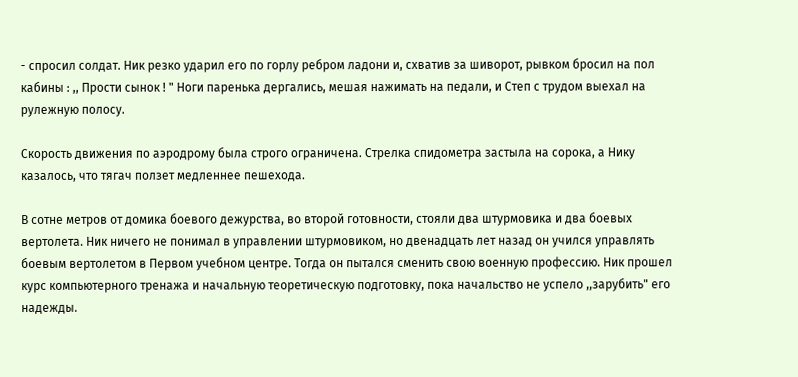- спросил солдат. Ник резко ударил его по горлу ребром ладони и, схватив за шиворот, рывком бросил на пол кабины : ,, Прости сынок ! " Ноги паренька дергались, мешая нажимать на педали, и Степ с трудом выехал на рулежную полосу.

Скорость движения по аэродрому была строго ограничена. Стрелка спидометра застыла на сорока, а Нику казалось, что тягач ползет медленнее пешехода.

В сотне метров от домика боевого дежурства, во второй готовности, стояли два штурмовика и два боевых вертолета. Ник ничего не понимал в управлении штурмовиком, но двенадцать лет назад он учился управлять боевым вертолетом в Первом учебном центре. Тогда он пытался сменить свою военную профессию. Ник прошел курс компьютерного тренажа и начальную теоретическую подготовку, пока начальство не успело ,,зарубить" его надежды.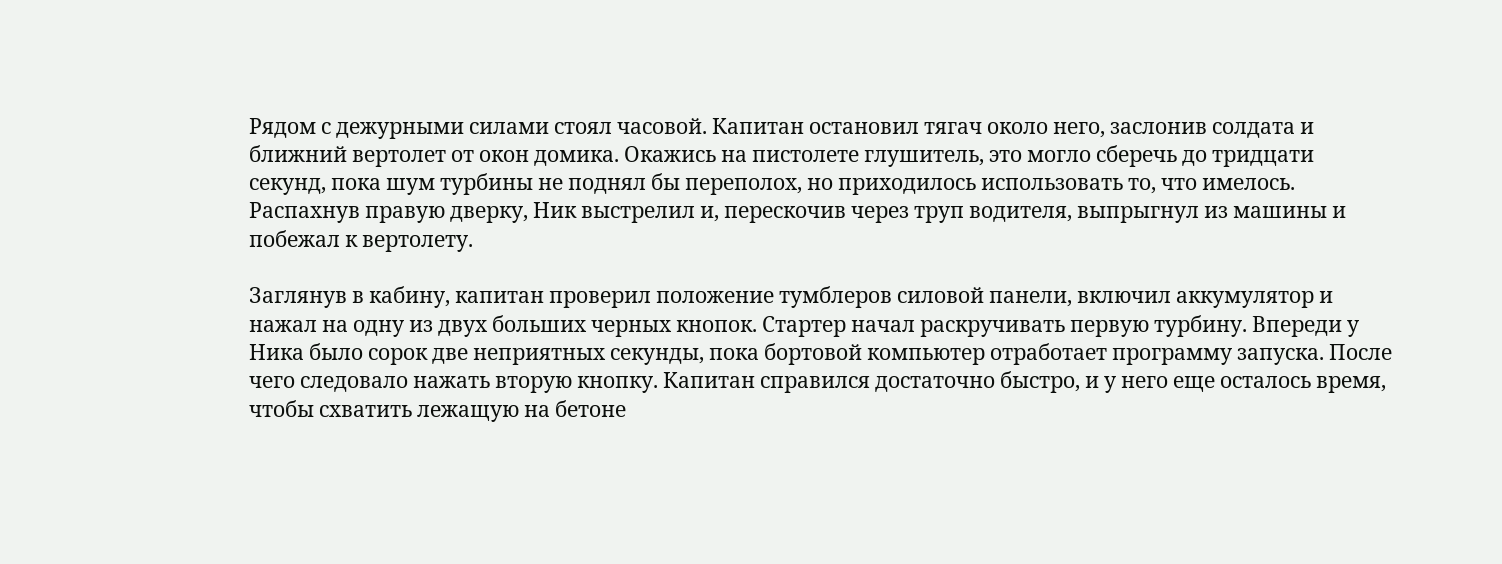Рядом с дежурными силами стоял часовой. Капитан остановил тягач около него, заслонив солдата и ближний вертолет от окон домика. Окажись на пистолете глушитель, это могло сберечь до тридцати секунд, пока шум турбины не поднял бы переполох, но приходилось использовать то, что имелось. Распахнув правую дверку, Ник выстрелил и, перескочив через труп водителя, выпрыгнул из машины и побежал к вертолету.

Заглянув в кабину, капитан проверил положение тумблеров силовой панели, включил аккумулятор и нажал на одну из двух больших черных кнопок. Стартер начал раскручивать первую турбину. Впереди у Ника было сорок две неприятных секунды, пока бортовой компьютер отработает программу запуска. После чего следовало нажать вторую кнопку. Капитан справился достаточно быстро, и у него еще осталось время, чтобы схватить лежащую на бетоне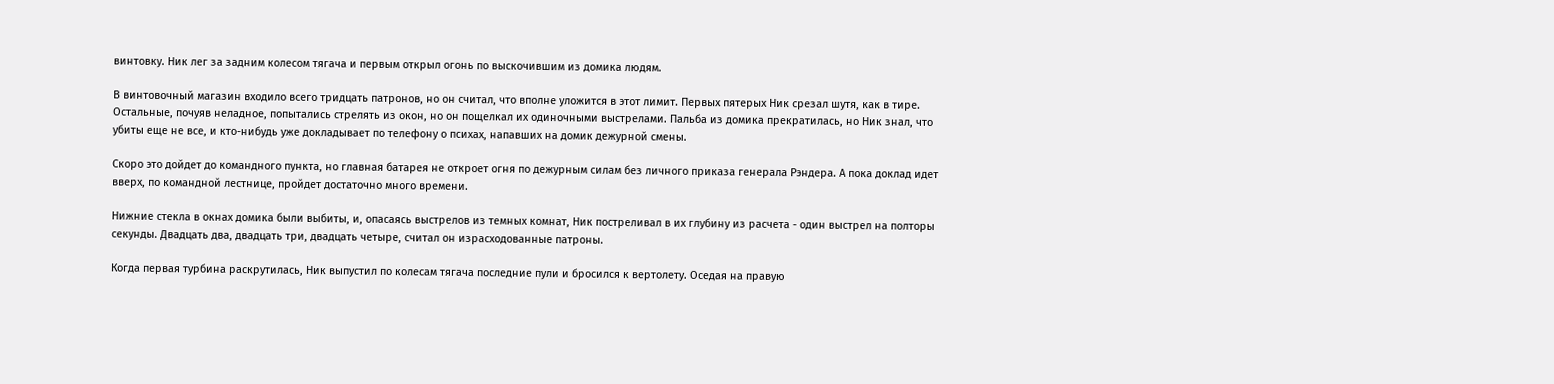винтовку. Ник лег за задним колесом тягача и первым открыл огонь по выскочившим из домика людям.

В винтовочный магазин входило всего тридцать патронов, но он считал, что вполне уложится в этот лимит. Первых пятерых Ник срезал шутя, как в тире. Остальные, почуяв неладное, попытались стрелять из окон, но он пощелкал их одиночными выстрелами. Пальба из домика прекратилась, но Ник знал, что убиты еще не все, и кто-нибудь уже докладывает по телефону о психах, напавших на домик дежурной смены.

Скоро это дойдет до командного пункта, но главная батарея не откроет огня по дежурным силам без личного приказа генерала Рэндера. А пока доклад идет вверх, по командной лестнице, пройдет достаточно много времени.

Нижние стекла в окнах домика были выбиты, и, опасаясь выстрелов из темных комнат, Ник постреливал в их глубину из расчета - один выстрел на полторы секунды. Двадцать два, двадцать три, двадцать четыре, считал он израсходованные патроны.

Когда первая турбина раскрутилась, Ник выпустил по колесам тягача последние пули и бросился к вертолету. Оседая на правую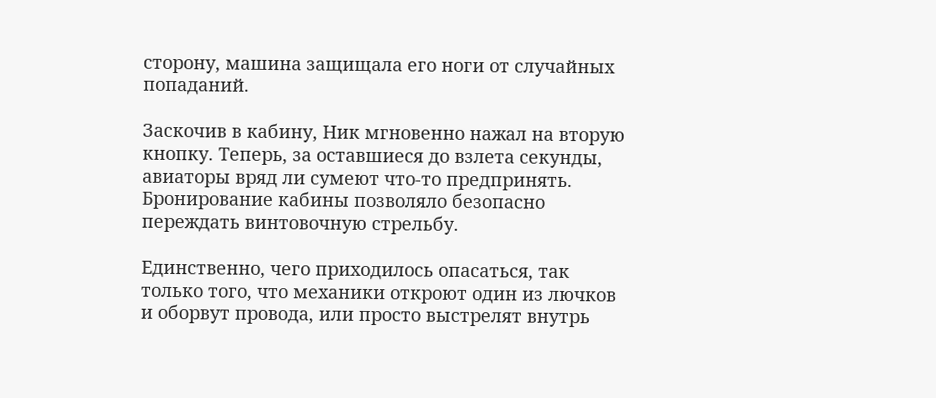сторону, машина защищала его ноги от случайных попаданий.

Заскочив в кабину, Ник мгновенно нажал на вторую кнопку. Теперь, за оставшиеся до взлета секунды, авиаторы вряд ли сумеют что-то предпринять. Бронирование кабины позволяло безопасно переждать винтовочную стрельбу.

Единственно, чего приходилось опасаться, так только того, что механики откроют один из лючков и оборвут провода, или просто выстрелят внутрь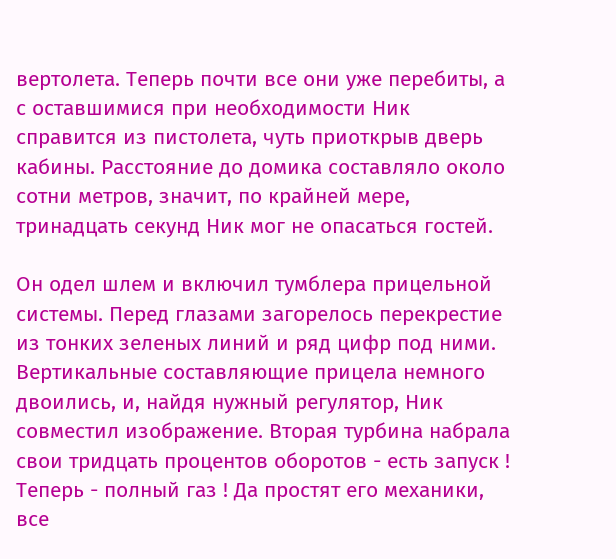вертолета. Теперь почти все они уже перебиты, а с оставшимися при необходимости Ник справится из пистолета, чуть приоткрыв дверь кабины. Расстояние до домика составляло около сотни метров, значит, по крайней мере, тринадцать секунд Ник мог не опасаться гостей.

Он одел шлем и включил тумблера прицельной системы. Перед глазами загорелось перекрестие из тонких зеленых линий и ряд цифр под ними. Вертикальные составляющие прицела немного двоились, и, найдя нужный регулятор, Ник совместил изображение. Вторая турбина набрала свои тридцать процентов оборотов - есть запуск ! Теперь - полный газ ! Да простят его механики, все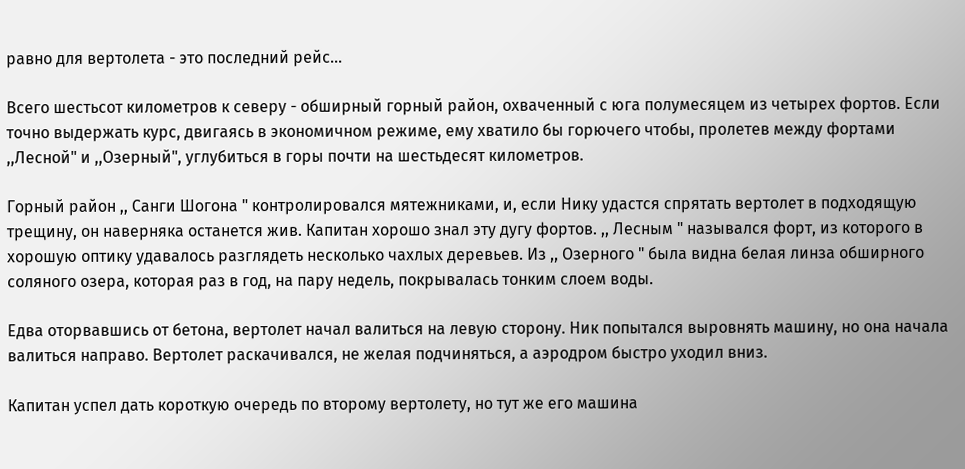равно для вертолета - это последний рейс...

Всего шестьсот километров к северу - обширный горный район, охваченный с юга полумесяцем из четырех фортов. Если точно выдержать курс, двигаясь в экономичном режиме, ему хватило бы горючего чтобы, пролетев между фортами ,,Лесной" и ,,Озерный", углубиться в горы почти на шестьдесят километров.

Горный район ,, Санги Шогона " контролировался мятежниками, и, если Нику удастся спрятать вертолет в подходящую трещину, он наверняка останется жив. Капитан хорошо знал эту дугу фортов. ,, Лесным " назывался форт, из которого в хорошую оптику удавалось разглядеть несколько чахлых деревьев. Из ,, Озерного " была видна белая линза обширного соляного озера, которая раз в год, на пару недель, покрывалась тонким слоем воды.

Едва оторвавшись от бетона, вертолет начал валиться на левую сторону. Ник попытался выровнять машину, но она начала валиться направо. Вертолет раскачивался, не желая подчиняться, а аэродром быстро уходил вниз.

Капитан успел дать короткую очередь по второму вертолету, но тут же его машина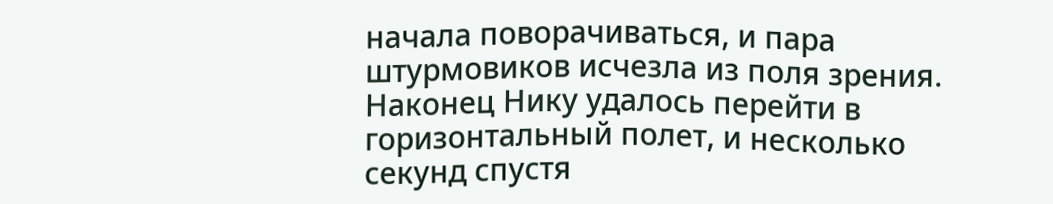начала поворачиваться, и пара штурмовиков исчезла из поля зрения. Наконец Нику удалось перейти в горизонтальный полет, и несколько секунд спустя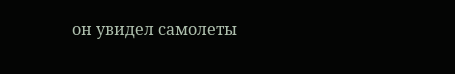он увидел самолеты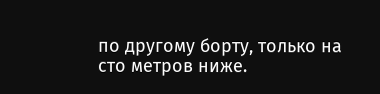по другому борту, только на сто метров ниже.